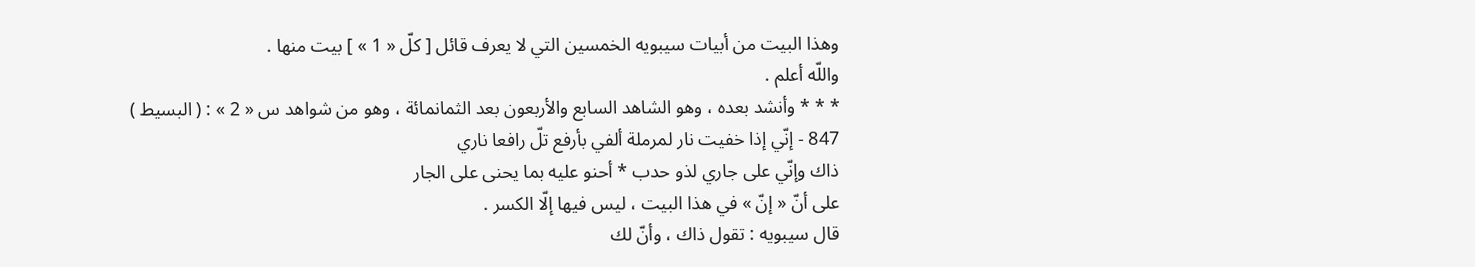وهذا البيت من أبيات سيبويه الخمسين التي لا يعرف قائل [ كلّ « 1 » ] بيت منها .
واللّه أعلم .
* * * وأنشد بعده ، وهو الشاهد السابع والأربعون بعد الثمانمائة ، وهو من شواهد س « 2 » : ( البسيط )
847 - إنّي إذا خفيت نار لمرملة ألفي بأرفع تلّ رافعا ناري
ذاك وإنّي على جاري لذو حدب * أحنو عليه بما يحنى على الجار
على أنّ « إنّ » في هذا البيت ، ليس فيها إلّا الكسر .
قال سيبويه : تقول ذاك ، وأنّ لك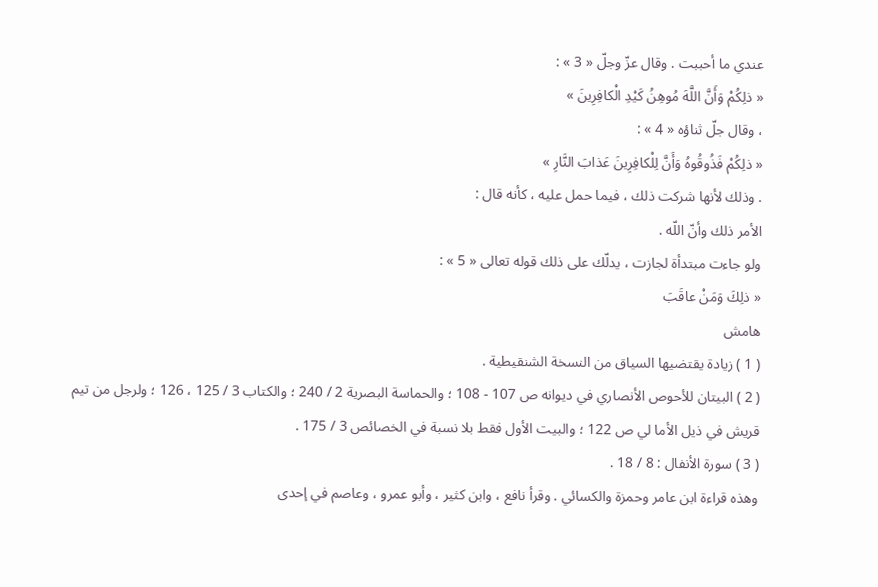عندي ما أحببت . وقال عزّ وجلّ « 3 » :
« ذلِكُمْ وَأَنَّ اللَّهَ مُوهِنُ كَيْدِ الْكافِرِينَ »
، وقال جلّ ثناؤه « 4 » :
« ذلِكُمْ فَذُوقُوهُ وَأَنَّ لِلْكافِرِينَ عَذابَ النَّارِ »
. وذلك لأنها شركت ذلك ، فيما حمل عليه ، كأنه قال :
الأمر ذلك وأنّ اللّه .
ولو جاءت مبتدأة لجازت ، يدلّك على ذلك قوله تعالى « 5 » :
« ذلِكَ وَمَنْ عاقَبَ
هامش
( 1 ) زيادة يقتضيها السياق من النسخة الشنقيطية .
( 2 ) البيتان للأحوص الأنصاري في ديوانه ص 107 - 108 ؛ والحماسة البصرية 2 / 240 ؛ والكتاب 3 / 125 ، 126 ؛ ولرجل من تيم قريش في ذيل الأما لي ص 122 ؛ والبيت الأول فقط بلا نسبة في الخصائص 3 / 175 .
( 3 ) سورة الأنفال : 8 / 18 .
وهذه قراءة ابن عامر وحمزة والكسائي . وقرأ نافع ، وابن كثير ، وأبو عمرو ، وعاصم في إحدى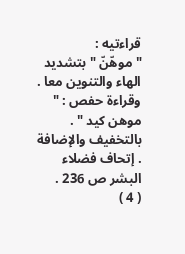قراءتيه :
" موهّنّ " بتشديد الهاء والتنوين معا . وقراءة حفص : " موهن كيد " . بالتخفيف والإضافة . إتحاف فضلاء البشر ص 236 .
( 4 )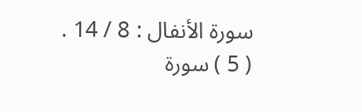سورة الأنفال : 8 / 14 .
( 5 ) سورة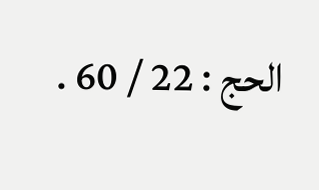الحج : 22 / 60 .